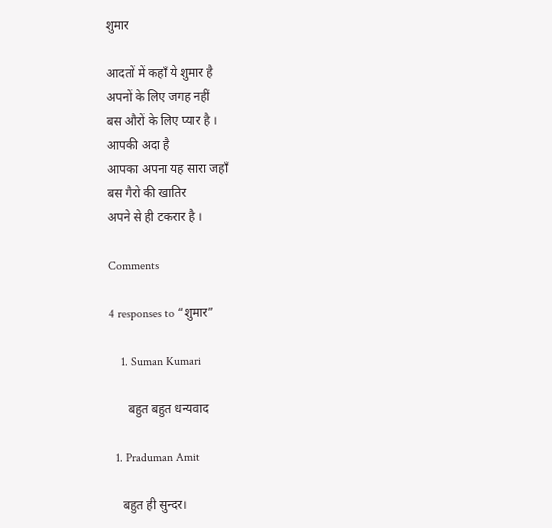शुमार

आदतों में कहाँ ये शुमार है
अपनों के लिए जगह नहीं
बस औरों के लिए प्यार है ।
आपकी अदा है
आपका अपना यह सारा जहाँ
बस गैरो की खातिर
अपने से ही टकरार है ।

Comments

4 responses to “शुमार”

    1. Suman Kumari

      बहुत बहुत धन्यवाद

  1. Praduman Amit

    बहुत ही सुन्दर।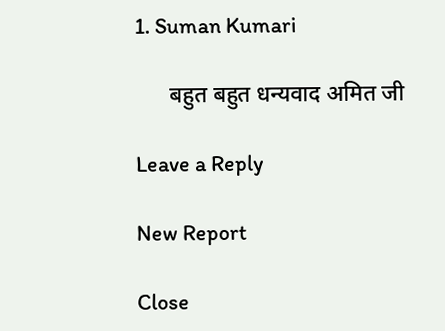1. Suman Kumari

      बहुत बहुत धन्यवाद अमित जी

Leave a Reply

New Report

Close